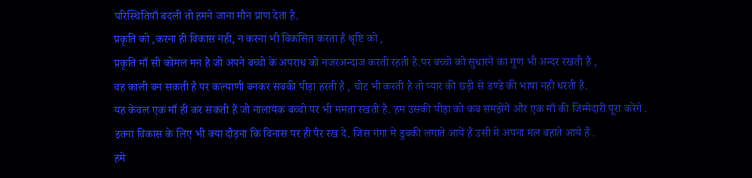परिस्थितियाँ बदली तो हमने जाना मौन प्राण देता है.
प्रकृति को ,करना ही विकास नही, न करना भी विकसित करता है श्रृष्टि को ,
प्रकृति माँ सी कोमल मन है जो अपने बच्चो के अपराध को नजरअन्दाज करती रहती है.पर बच्चो को सुधारने का गुण भी अन्दर रखती है ,
वह काली बन सकती है पर कल्याणी बनकर सबकी पीड़ा हरती है , चोट भी करती है तो प्यार की छड़ी से डण्डे की भाषा नही धरती है.
यह केवल एक माँ ही कर सकती हैं जो नालायक बच्चो पर भी ममता रखती है. हम उसकी पीड़ा को कब समझेंगें और एक माँ की जिम्मेदारी पूरा करेंगे .
इतना विकास के लिए भी क्या दौड़ना कि विनास पर ही पैर रख दे. जिस गंगा मे डुबकी लगाते आयें हैं उसी मे अपना मल बहाते आये हैं .
हमे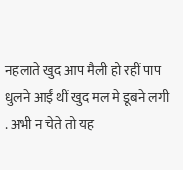नहलाते खुद आप मैली हो रहीं पाप धुलने आईं थीं खुद मल मे डूबने लगी . अभी न चेते तो यह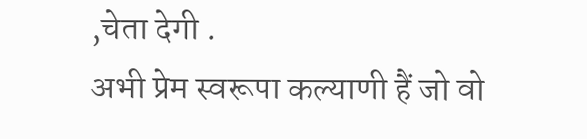,चेता देगी .
अभी प्रेम स्वरूपा कल्याणी हैं जो वो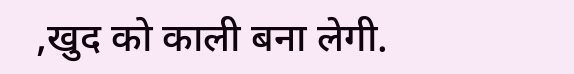,खुद को काली बना लेगी.